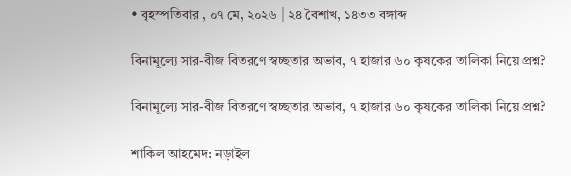• বৃহস্পতিবার , ০৭ মে, ২০২৬ | ২৪ বৈশাখ, ১৪৩৩ বঙ্গাব্দ

বিনামূল্যে সার-বীজ বিতরণে স্বচ্ছতার অভাব, ৭ হাজার ৬০ কৃষকের তালিকা নিয়ে প্রশ্ন?

বিনামূল্যে সার-বীজ বিতরণে স্বচ্ছতার অভাব, ৭ হাজার ৬০ কৃষকের তালিকা নিয়ে প্রশ্ন?

শাকিল আহমেদ: নড়াইল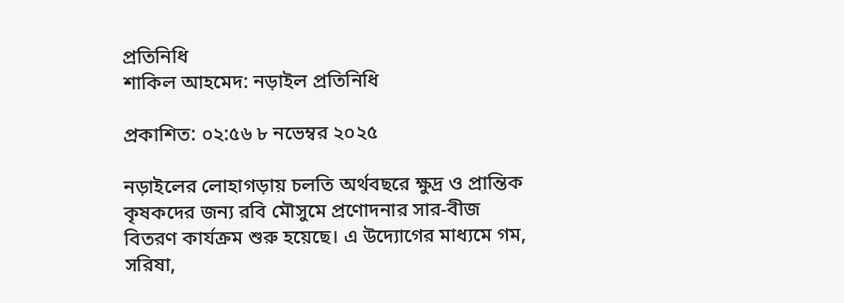প্রতিনিধি
শাকিল আহমেদ: নড়াইল প্রতিনিধি

প্রকাশিত: ০২:৫৬ ৮ নভেম্বর ২০২৫

নড়াইলের লোহাগড়ায় চলতি অর্থবছরে ক্ষুদ্র ও প্রান্তিক কৃষকদের জন্য রবি মৌসুমে প্রণোদনার সার-বীজ বিতরণ কার্যক্রম শুরু হয়েছে। এ উদ্যোগের মাধ্যমে গম, সরিষা,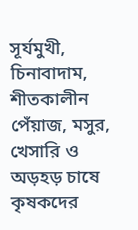সূর্যমুখী, চিনাবাদাম, শীতকালীন পেঁয়াজ, মসুর, খেসারি ও অড়হড় চাষে কৃষকদের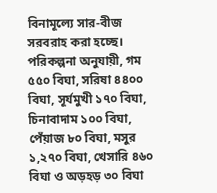বিনামূল্যে সার-বীজ সরবরাহ করা হচ্ছে। পরিকল্পনা অনুযায়ী, গম ৫৫০ বিঘা, সরিষা ৪৪০০ বিঘা, সূর্যমুখী ১৭০ বিঘা, চিনাবাদাম ১০০ বিঘা, পেঁয়াজ ৮০ বিঘা, মসুর ১,২৭০ বিঘা, খেসারি ৪৬০ বিঘা ও অড়হড় ৩০ বিঘা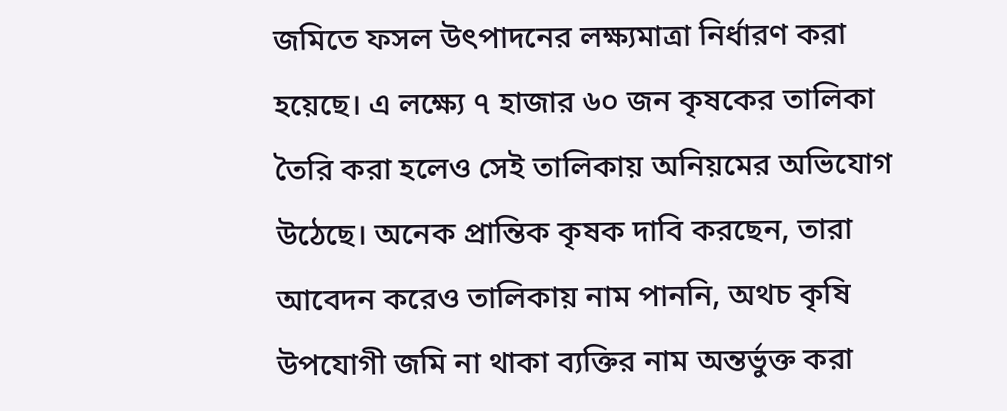জমিতে ফসল উৎপাদনের লক্ষ্যমাত্রা নির্ধারণ করা হয়েছে। এ লক্ষ্যে ৭ হাজার ৬০ জন কৃষকের তালিকা তৈরি করা হলেও সেই তালিকায় অনিয়মের অভিযোগ উঠেছে। অনেক প্রান্তিক কৃষক দাবি করছেন, তারা আবেদন করেও তালিকায় নাম পাননি, অথচ কৃষি উপযোগী জমি না থাকা ব্যক্তির নাম অন্তর্ভুক্ত করা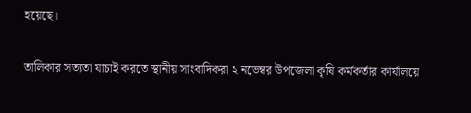হয়েছে।

তালিকার সত্যতা যাচাই করতে স্থানীয় সাংবাদিকরা ২ নভেম্বর উপজেলা কৃষি কর্মকর্তার কার্যালয়ে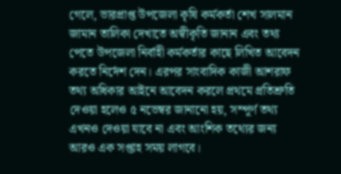গেলে, ভারপ্রাপ্ত উপজেলা কৃষি কর্মকর্তা শেখ সালমান জামান তালিকা দেখাতে অস্বীকৃতি জানান এবং তথ্য পেতে উপজেলা নির্বাহী কর্মকর্তার কাছে লিখিত আবেদন করতে নির্দেশ দেন। এরপর সাংবাদিক কাজী আশরাফ তথ্য অধিকার আইনে আবেদন করলে প্রথমে প্রতিশ্রুতি দেওয়া হলেও ৫ নভেম্বর জানানো হয়, সম্পূর্ণ তথ্য এখনও দেওয়া যাবে না এবং আংশিক তথ্যের জন্য আরও এক সপ্তাহ সময় লাগবে।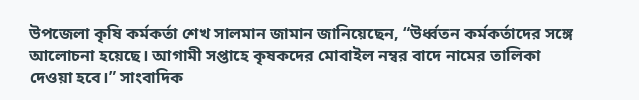উপজেলা কৃষি কর্মকর্তা শেখ সালমান জামান জানিয়েছেন, “উর্ধ্বতন কর্মকর্তাদের সঙ্গে আলোচনা হয়েছে। আগামী সপ্তাহে কৃষকদের মোবাইল নম্বর বাদে নামের তালিকা দেওয়া হবে।” সাংবাদিক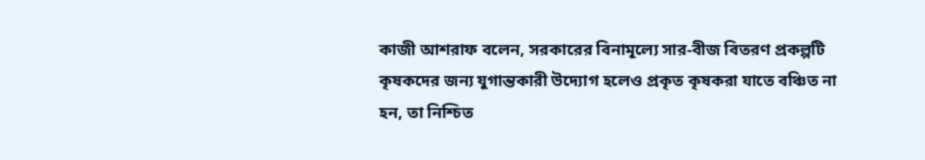কাজী আশরাফ বলেন, সরকারের বিনামূল্যে সার-বীজ বিতরণ প্রকল্পটি কৃষকদের জন্য যুগান্তকারী উদ্যোগ হলেও প্রকৃত কৃষকরা যাতে বঞ্চিত না হন, তা নিশ্চিত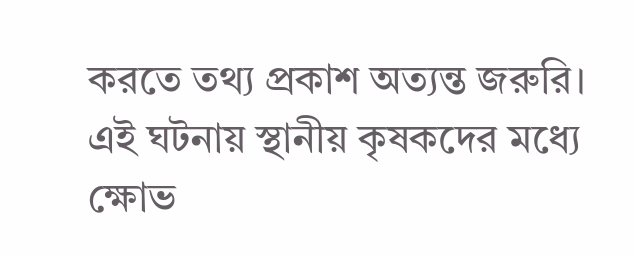করতে তথ্য প্রকাশ অত্যন্ত জরুরি। এই ঘটনায় স্থানীয় কৃষকদের মধ্যে ক্ষোভ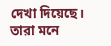দেখা দিয়েছে। তারা মনে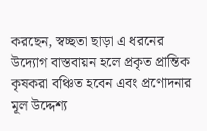করছেন, স্বচ্ছতা ছাড়া এ ধরনের উদ্যোগ বাস্তবায়ন হলে প্রকৃত প্রান্তিক কৃষকরা বঞ্চিত হবেন এবং প্রণোদনার মূল উদ্দেশ্য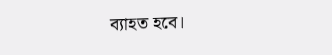ব্যাহত হবে।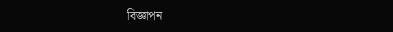বিজ্ঞাপন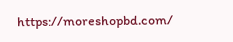https://moreshopbd.com/